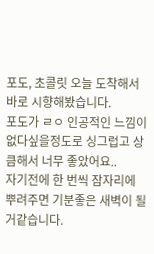포도, 초콜릿 오늘 도착해서 바로 시향해봤습니다.
포도가 ㄹㅇ 인공적인 느낌이 없다싶을정도로 싱그럽고 상큼해서 너무 좋았어요..
자기전에 한 번씩 잠자리에 뿌려주면 기분좋은 새벽이 될거같습니다.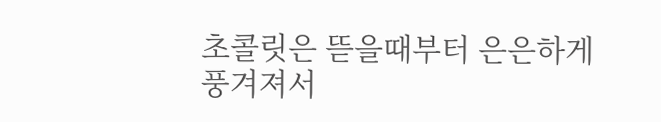초콜릿은 뜯을때부터 은은하게 풍겨져서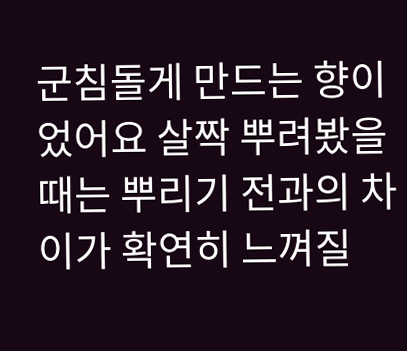군침돌게 만드는 향이었어요 살짝 뿌려봤을때는 뿌리기 전과의 차이가 확연히 느껴질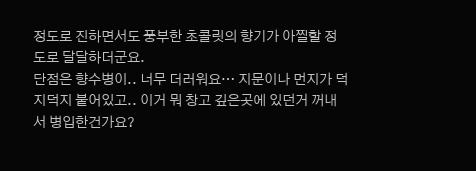정도로 진하면서도 풍부한 초콜릿의 향기가 아찔할 정도로 달달하더군요.
단점은 향수병이.. 너무 더러워요… 지문이나 먼지가 덕지덕지 붙어있고.. 이거 뭐 창고 깊은곳에 있던거 꺼내서 병입한건가요?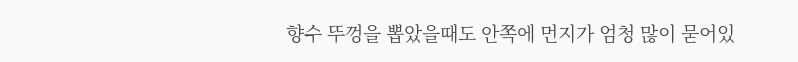향수 뚜껑을 뽑았을때도 안쪽에 먼지가 엄청 많이 묻어있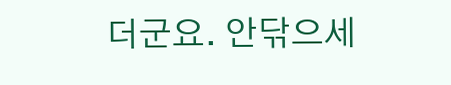더군요. 안닦으세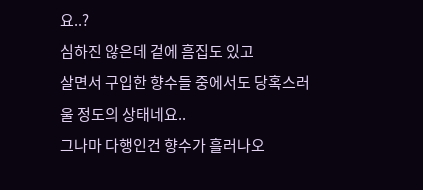요..?
심하진 않은데 겉에 흠집도 있고
살면서 구입한 향수들 중에서도 당혹스러울 정도의 상태네요..
그나마 다행인건 향수가 흘러나오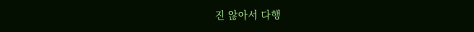진 않아서 다행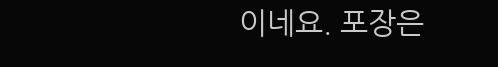이네요. 포장은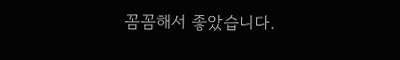꼼꼼해서 좋았습니다.